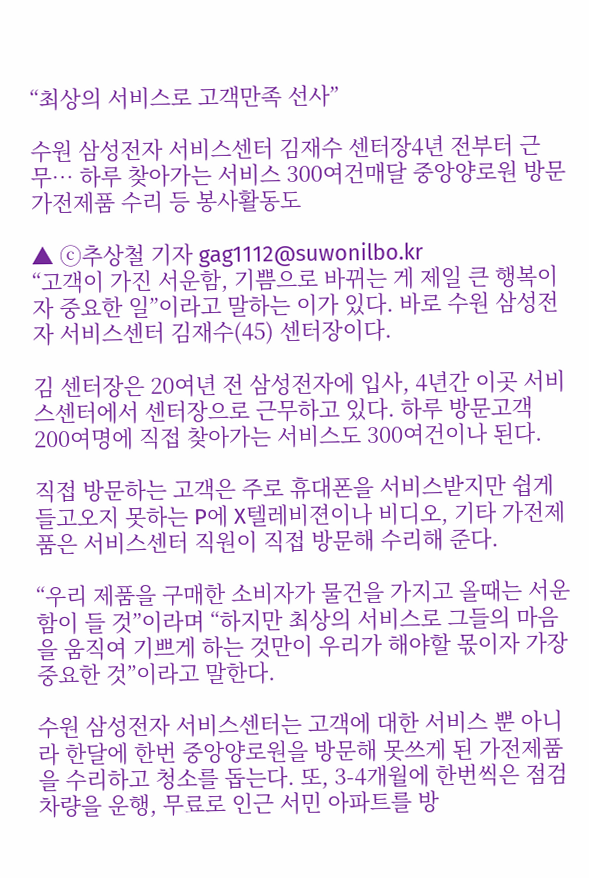“최상의 서비스로 고객만족 선사”

수원 삼성전자 서비스센터 김재수 센터장4년 전부터 근무… 하루 찾아가는 서비스 300여건매달 중앙양로원 방문 가전제품 수리 등 봉사활동도

▲ ⓒ추상철 기자 gag1112@suwonilbo.kr
“고객이 가진 서운함, 기쁨으로 바뀌는 게 제일 큰 행복이자 중요한 일”이라고 말하는 이가 있다. 바로 수원 삼성전자 서비스센터 김재수(45) 센터장이다.

김 센터장은 20여년 전 삼성전자에 입사, 4년간 이곳 서비스센터에서 센터장으로 근무하고 있다. 하루 방문고객 200여명에 직접 찾아가는 서비스도 300여건이나 된다.

직접 방문하는 고객은 주로 휴대폰을 서비스받지만 쉽게 들고오지 못하는 P에 X텔레비젼이나 비디오, 기타 가전제품은 서비스센터 직원이 직접 방문해 수리해 준다.

“우리 제품을 구매한 소비자가 물건을 가지고 올때는 서운함이 들 것”이라며 “하지만 최상의 서비스로 그들의 마음을 움직여 기쁘게 하는 것만이 우리가 해야할 몫이자 가장 중요한 것”이라고 말한다.

수원 삼성전자 서비스센터는 고객에 대한 서비스 뿐 아니라 한달에 한번 중앙양로원을 방문해 못쓰게 된 가전제품을 수리하고 청소를 돕는다. 또, 3-4개월에 한번씩은 점검차량을 운행, 무료로 인근 서민 아파트를 방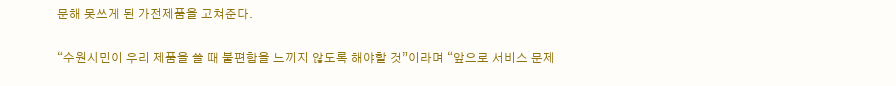문해 못쓰게 된 가전제품을 고쳐준다.

“수원시민이 우리 제품을 쓸 때 불편함을 느끼지 않도록 해야할 것”이라며 “앞으로 서비스 문제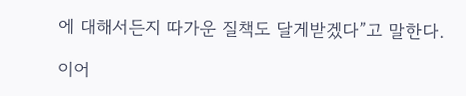에 대해서든지 따가운 질책도 달게받겠다”고 말한다.

이어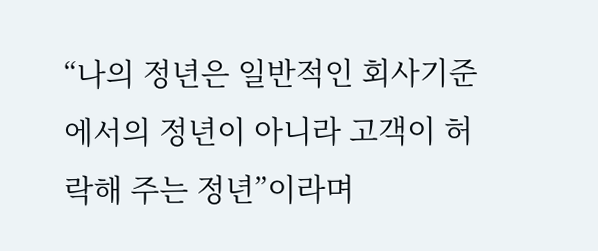“나의 정년은 일반적인 회사기준에서의 정년이 아니라 고객이 허락해 주는 정년”이라며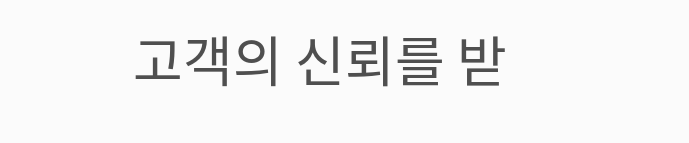고객의 신뢰를 받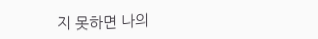지 못하면 나의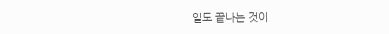일도 끝나는 것이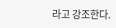라고 강조한다.